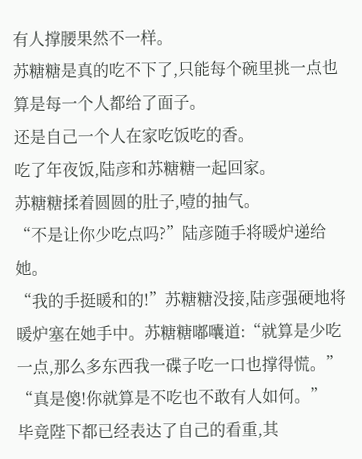有人撑腰果然不一样。
苏糖糖是真的吃不下了,只能每个碗里挑一点也算是每一个人都给了面子。
还是自己一个人在家吃饭吃的香。
吃了年夜饭,陆彦和苏糖糖一起回家。
苏糖糖揉着圆圆的肚子,噎的抽气。
“不是让你少吃点吗?”陆彦随手将暖炉递给她。
“我的手挺暖和的!”苏糖糖没接,陆彦强硬地将暖炉塞在她手中。苏糖糖嘟囔道:“就算是少吃一点,那么多东西我一碟子吃一口也撑得慌。”
“真是傻!你就算是不吃也不敢有人如何。”
毕竟陛下都已经表达了自己的看重,其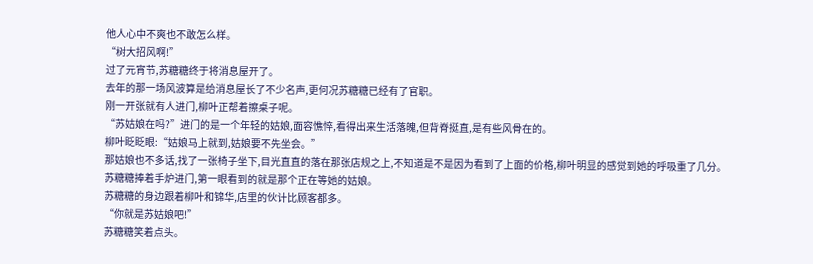他人心中不爽也不敢怎么样。
“树大招风啊!”
过了元宵节,苏糖糖终于将消息屋开了。
去年的那一场风波算是给消息屋长了不少名声,更何况苏糖糖已经有了官职。
刚一开张就有人进门,柳叶正帮着擦桌子呢。
“苏姑娘在吗?”进门的是一个年轻的姑娘,面容憔悴,看得出来生活落魄,但背脊挺直,是有些风骨在的。
柳叶眨眨眼:“姑娘马上就到,姑娘要不先坐会。”
那姑娘也不多话,找了一张椅子坐下,目光直直的落在那张店规之上,不知道是不是因为看到了上面的价格,柳叶明显的感觉到她的呼吸重了几分。
苏糖糖捧着手炉进门,第一眼看到的就是那个正在等她的姑娘。
苏糖糖的身边跟着柳叶和锦华,店里的伙计比顾客都多。
“你就是苏姑娘吧!”
苏糖糖笑着点头。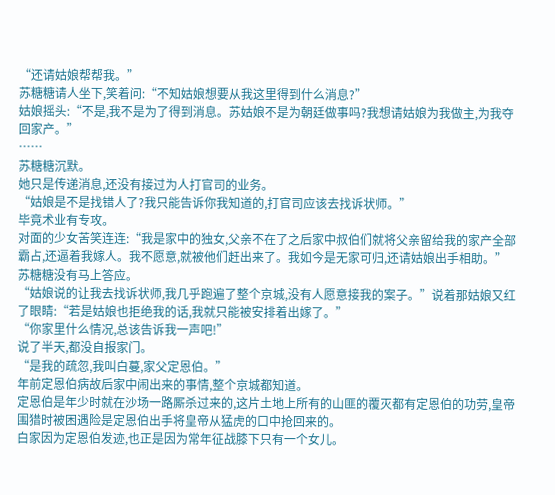“还请姑娘帮帮我。”
苏糖糖请人坐下,笑着问:“不知姑娘想要从我这里得到什么消息?”
姑娘摇头:“不是,我不是为了得到消息。苏姑娘不是为朝廷做事吗?我想请姑娘为我做主,为我夺回家产。”
……
苏糖糖沉默。
她只是传递消息,还没有接过为人打官司的业务。
“姑娘是不是找错人了?我只能告诉你我知道的,打官司应该去找诉状师。”
毕竟术业有专攻。
对面的少女苦笑连连:“我是家中的独女,父亲不在了之后家中叔伯们就将父亲留给我的家产全部霸占,还逼着我嫁人。我不愿意,就被他们赶出来了。我如今是无家可归,还请姑娘出手相助。”
苏糖糖没有马上答应。
“姑娘说的让我去找诉状师,我几乎跑遍了整个京城,没有人愿意接我的案子。”说着那姑娘又红了眼睛:“若是姑娘也拒绝我的话,我就只能被安排着出嫁了。”
“你家里什么情况,总该告诉我一声吧!”
说了半天,都没自报家门。
“是我的疏忽,我叫白蔓,家父定恩伯。”
年前定恩伯病故后家中闹出来的事情,整个京城都知道。
定恩伯是年少时就在沙场一路厮杀过来的,这片土地上所有的山匪的覆灭都有定恩伯的功劳,皇帝围猎时被困遇险是定恩伯出手将皇帝从猛虎的口中抢回来的。
白家因为定恩伯发迹,也正是因为常年征战膝下只有一个女儿。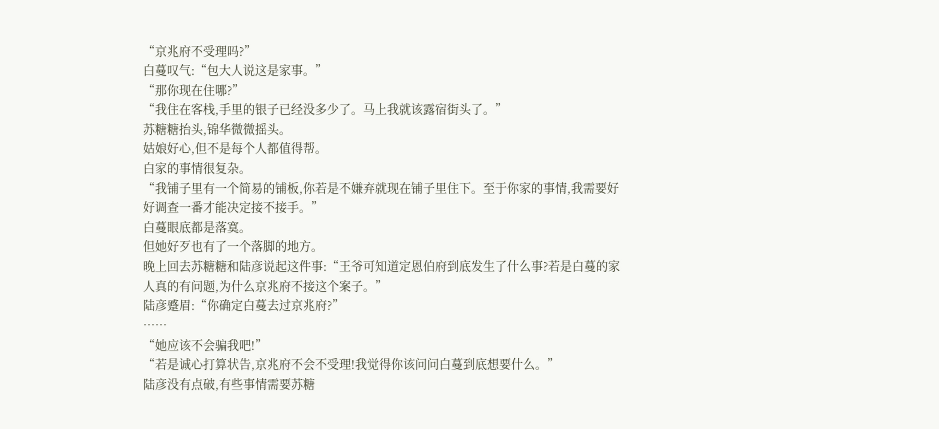“京兆府不受理吗?”
白蔓叹气:“包大人说这是家事。”
“那你现在住哪?”
“我住在客栈,手里的银子已经没多少了。马上我就该露宿街头了。”
苏糖糖抬头,锦华微微摇头。
姑娘好心,但不是每个人都值得帮。
白家的事情很复杂。
“我铺子里有一个简易的铺板,你若是不嫌弃就现在铺子里住下。至于你家的事情,我需要好好调查一番才能决定接不接手。”
白蔓眼底都是落寞。
但她好歹也有了一个落脚的地方。
晚上回去苏糖糖和陆彦说起这件事:“王爷可知道定恩伯府到底发生了什么事?若是白蔓的家人真的有问题,为什么京兆府不接这个案子。”
陆彦蹙眉:“你确定白蔓去过京兆府?”
……
“她应该不会骗我吧!”
“若是诚心打算状告,京兆府不会不受理!我觉得你该问问白蔓到底想要什么。”
陆彦没有点破,有些事情需要苏糖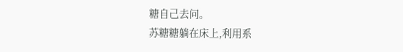糖自己去问。
苏糖糖躺在床上,利用系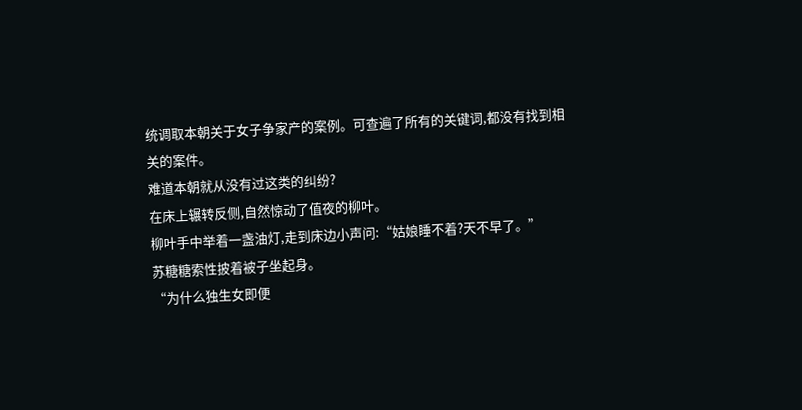统调取本朝关于女子争家产的案例。可查遍了所有的关键词,都没有找到相关的案件。
难道本朝就从没有过这类的纠纷?
在床上辗转反侧,自然惊动了值夜的柳叶。
柳叶手中举着一盏油灯,走到床边小声问:“姑娘睡不着?天不早了。”
苏糖糖索性披着被子坐起身。
“为什么独生女即便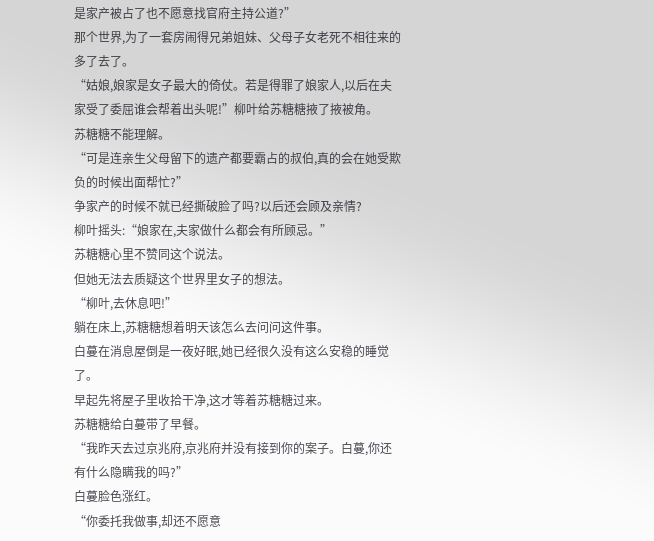是家产被占了也不愿意找官府主持公道?”
那个世界,为了一套房闹得兄弟姐妹、父母子女老死不相往来的多了去了。
“姑娘,娘家是女子最大的倚仗。若是得罪了娘家人,以后在夫家受了委屈谁会帮着出头呢!”柳叶给苏糖糖掖了掖被角。
苏糖糖不能理解。
“可是连亲生父母留下的遗产都要霸占的叔伯,真的会在她受欺负的时候出面帮忙?”
争家产的时候不就已经撕破脸了吗?以后还会顾及亲情?
柳叶摇头:“娘家在,夫家做什么都会有所顾忌。”
苏糖糖心里不赞同这个说法。
但她无法去质疑这个世界里女子的想法。
“柳叶,去休息吧!”
躺在床上,苏糖糖想着明天该怎么去问问这件事。
白蔓在消息屋倒是一夜好眠,她已经很久没有这么安稳的睡觉了。
早起先将屋子里收拾干净,这才等着苏糖糖过来。
苏糖糖给白蔓带了早餐。
“我昨天去过京兆府,京兆府并没有接到你的案子。白蔓,你还有什么隐瞒我的吗?”
白蔓脸色涨红。
“你委托我做事,却还不愿意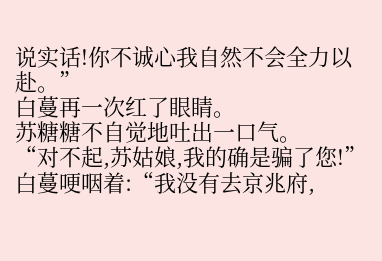说实话!你不诚心我自然不会全力以赴。”
白蔓再一次红了眼睛。
苏糖糖不自觉地吐出一口气。
“对不起,苏姑娘,我的确是骗了您!”白蔓哽咽着:“我没有去京兆府,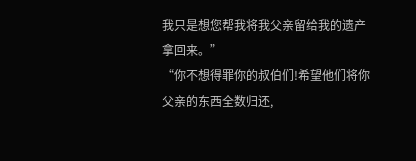我只是想您帮我将我父亲留给我的遗产拿回来。”
“你不想得罪你的叔伯们!希望他们将你父亲的东西全数归还,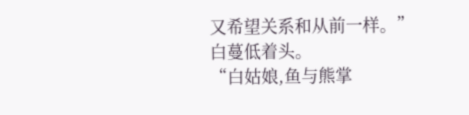又希望关系和从前一样。”
白蔓低着头。
“白姑娘,鱼与熊掌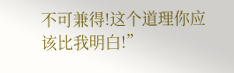不可兼得!这个道理你应该比我明白!”